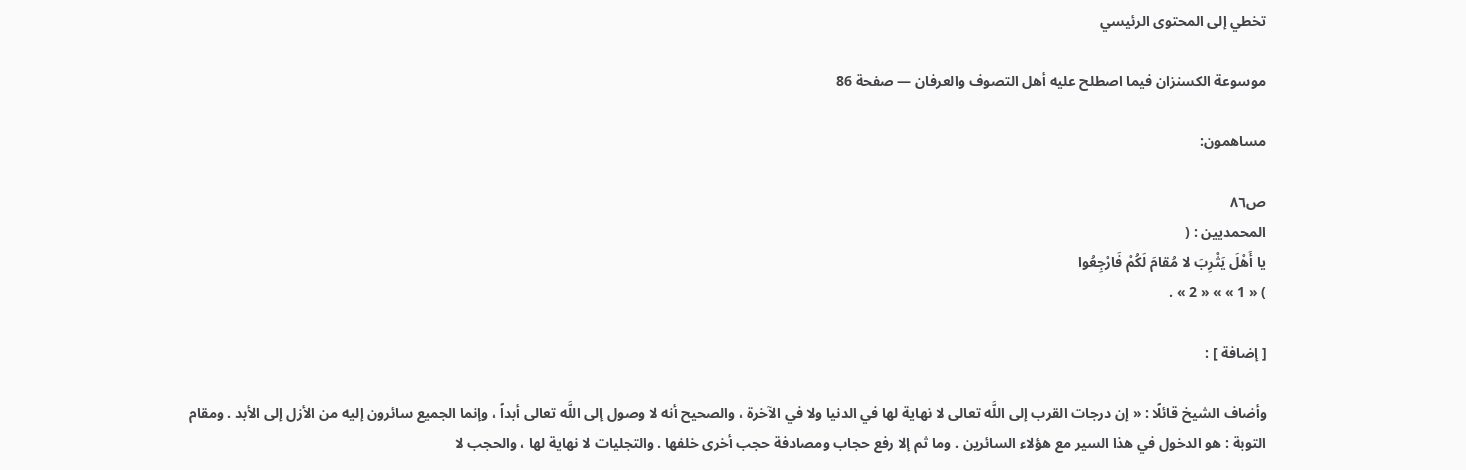تخطي إلى المحتوى الرئيسي

موسوعة الكسنزان فيما اصطلح عليه أهل التصوف والعرفان — صفحة 86

مساهمون:

ص٨٦
المحمديين : (
يا أَهْلَ يَثْرِبَ لا مُقامَ لَكُمْ فَارْجِعُوا
) « 1 » » « 2 » .

[ إضافة ] :

وأضاف الشيخ قائلًا : « إن درجات القرب إلى اللَّه تعالى لا نهاية لها في الدنيا ولا في الآخرة ، والصحيح أنه لا وصول إلى اللَّه تعالى أبداً ، وإنما الجميع سائرون إليه من الأزل إلى الأبد . ومقام التوبة : هو الدخول في هذا السير مع هؤلاء السائرين . وما ثم إلا رفع حجاب ومصادفة حجب أخرى خلفها . والتجليات لا نهاية لها ، والحجب لا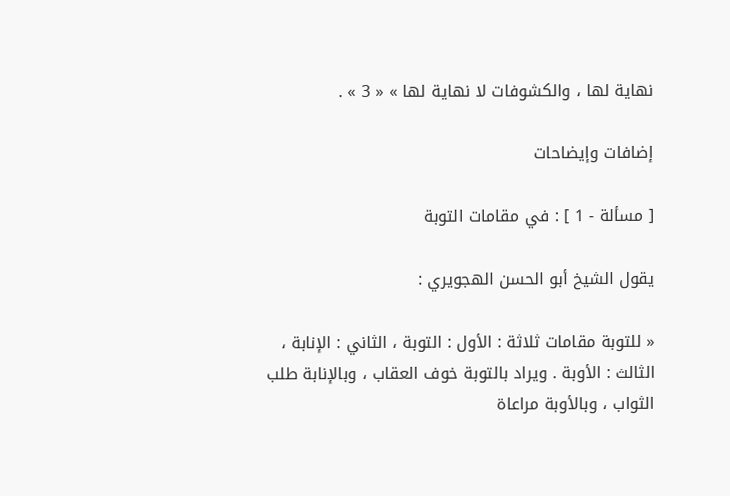نهاية لها ، والكشوفات لا نهاية لها » « 3 » .

إضافات وإيضاحات

[ مسألة - 1 ] : في مقامات التوبة

يقول الشيخ أبو الحسن الهجويري :

« للتوبة مقامات ثلاثة : الأول : التوبة ، الثاني : الإنابة ، الثالث : الأوبة . ويراد بالتوبة خوف العقاب ، وبالإنابة طلب الثواب ، وبالأوبة مراعاة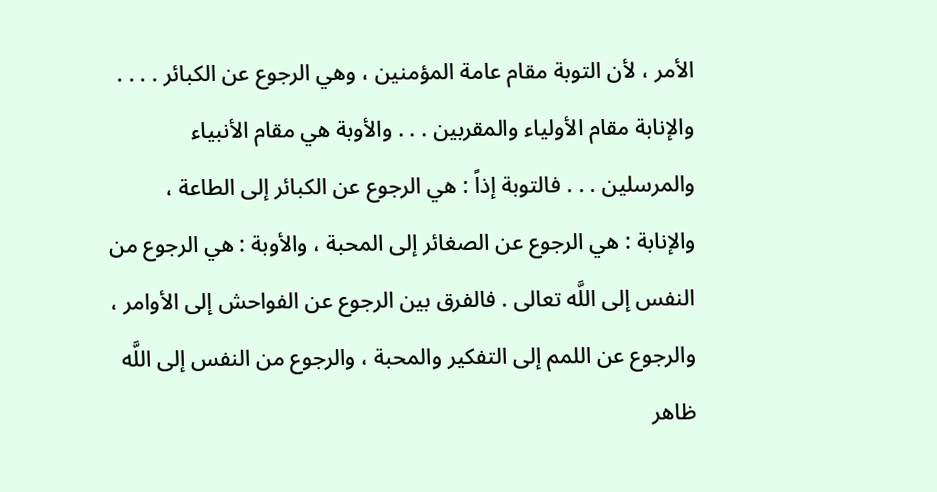الأمر ، لأن التوبة مقام عامة المؤمنين ، وهي الرجوع عن الكبائر . . . . والإنابة مقام الأولياء والمقربين . . . والأوبة هي مقام الأنبياء والمرسلين . . . فالتوبة إذاً : هي الرجوع عن الكبائر إلى الطاعة ، والإنابة : هي الرجوع عن الصغائر إلى المحبة ، والأوبة : هي الرجوع من النفس إلى اللَّه تعالى . فالفرق بين الرجوع عن الفواحش إلى الأوامر ، والرجوع عن اللمم إلى التفكير والمحبة ، والرجوع من النفس إلى اللَّه ظاهر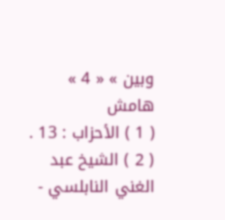وبين » « 4 »
هامش
( 1 ) الأحزاب : 13 . ( 2 ) الشيخ عبد الغني النابلسي -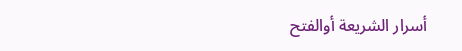أسرار الشريعة أوالفتح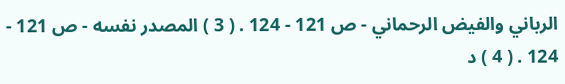الرباني والفيض الرحماني - ص 121 - 124 . ( 3 ) المصدر نفسه - ص 121 - 124 . ( 4 ) د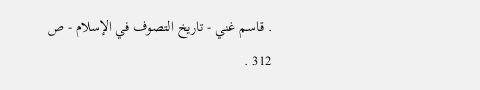. قاسم غني - تاريخ التصوف في الإسلام - ص 312 .